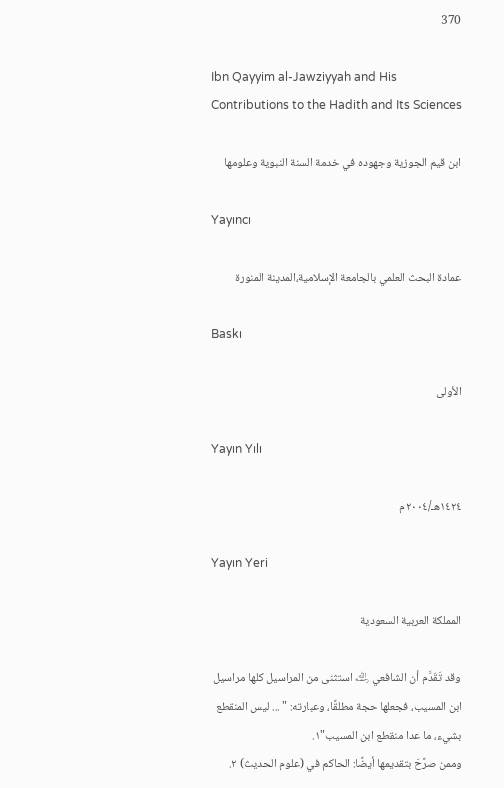370

Ibn Qayyim al-Jawziyyah and His Contributions to the Hadith and Its Sciences

ابن قيم الجوزية وجهوده في خدمة السنة النبوية وعلومها

Yayıncı

عمادة البحث العلمي بالجامعة الإسلامية،المدينة المنورة

Baskı

الأولى

Yayın Yılı

١٤٢٤هـ/٢٠٠٤م

Yayın Yeri

المملكة العربية السعودية

وقد تَقَدَّم أن الشافعي ﵀ استثنى من المراسيل كلها مراسيل ابن المسيب، فجعلها حجة مطلقًا، وعبارته: " ... ليس المنقطع بشيء، ما عدا منقطع ابن المسيب"١.
وممن صرَّحَ بتقديمها أيضًا: الحاكم في (علوم الحديث) ٢.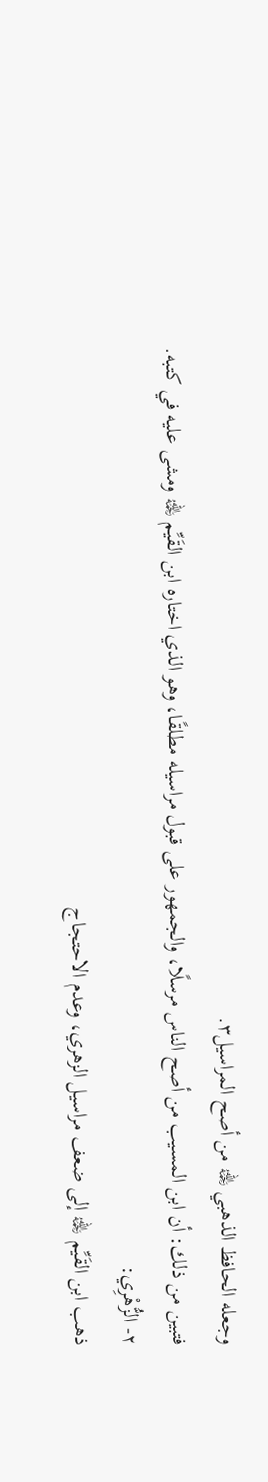وجعله الحافظ الذهبي ﵀ من أصح المراسيل٣.
فتبين من ذلك: أن ابن المسيب من أصح الناس مرسلًا، والجمهور على قبول مراسيله مطلقًا، وهو الذي اختاره ابن القَيِّم ﵀ ومشى عليه في كتبه.
٢- الزُّهْرِي:
ذهب ابن القَيِّم ﵀ إلى ضعف مراسيل الزهري، وعدم الاحتجاج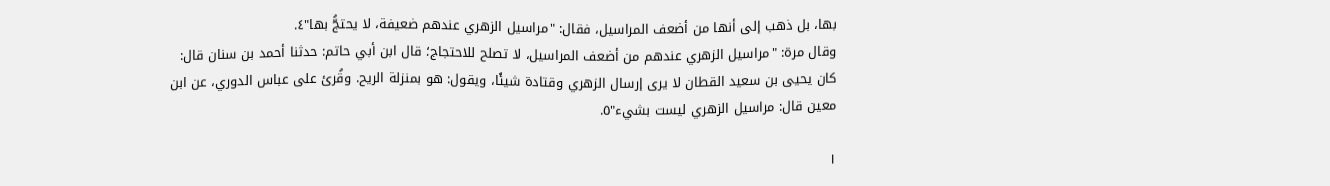بها، بل ذهب إلى أنها من أضعف المراسيل، فقال: "مراسيل الزهري عندهم ضعيفة، لا يحتجُّ بها"٤.
وقال مرة: "مراسيل الزهري عندهم من أضعف المراسيل، لا تصلح للاحتجاج؛ قال ابن أبي حاتم: حدثنا أحمد بن سنان قال: كان يحيى بن سعيد القطان لا يرى إرسال الزهري وقتادة شيئًا، ويقول: هو بمنزلة الريح. وقُرئ على عباس الدوري، عن ابن معين قال: مراسيل الزهري ليست بشيء"٥.

١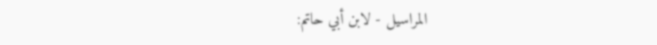المراسيل - لابن أبي حاتم: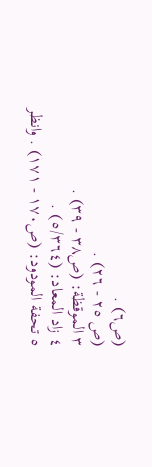(ص٦) .
(ص ٢٥ - ٢٦) .
٣ الموقظة: (ص٣٨ - ٣٩) .
٤ زاد المعاد: (٥/٣٦٤) .
٥ تحفة المودود: (ص١٧٠ - ١٧١) . وانظر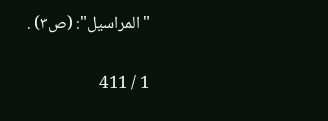"المراسيل": (ص٣) .

1 / 411